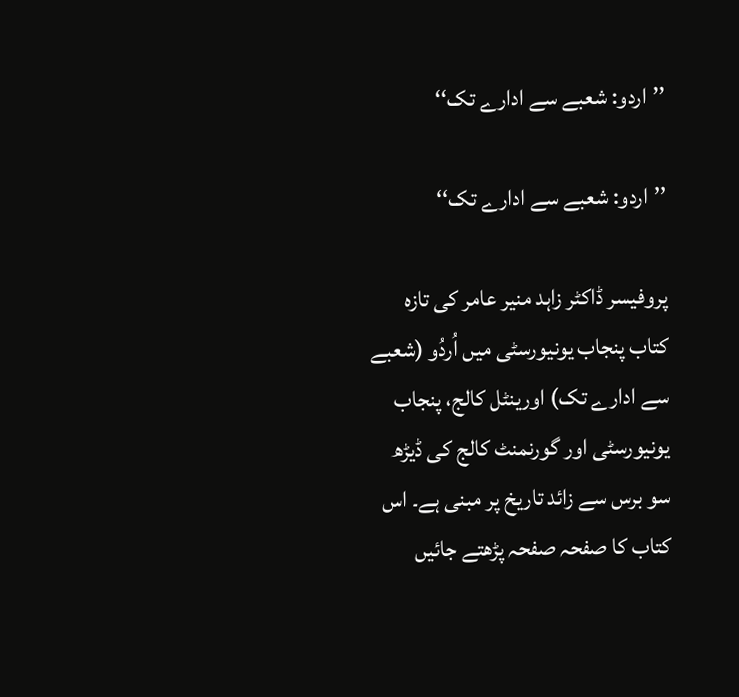’’اردو: شعبے سے ادارے تک‘‘

’’اردو: شعبے سے ادارے تک‘‘

پروفیسر ڈاکٹر زاہد منیر عامر کی تازہ کتاب پنجاب یونیورسٹی میں اُردُو (شعبے سے ادارے تک) اورینٹل کالج، پنجاب یونیورسٹی اور گورنمنٹ کالج کی ڈیڑھ سو برس سے زائد تاریخ پر مبنی ہے۔ اس کتاب کا صفحہ صفحہ پڑھتے جائیں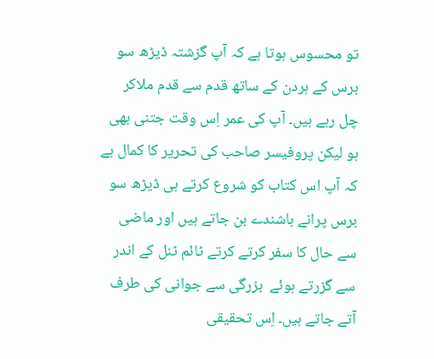تو محسوس ہوتا ہے کہ آپ گزشتہ ڈیڑھ سو برس کے ہردن کے ساتھ قدم سے قدم ملاکر چل رہے ہیں۔ آپ کی عمر اِس وقت جتنی بھی ہو لیکن پروفیسر صاحب کی تحریر کا کمال ہے کہ آپ اس کتاب کو شروع کرتے ہی ڈیڑھ سو برس پرانے باشندے بن جاتے ہیں اور ماضی سے حال کا سفر کرتے کرتے ٹائم ٹنل کے اندر سے گزرتے ہوئے  بزرگی سے جوانی کی طرف آتے جاتے ہیں۔ اِس تحقیقی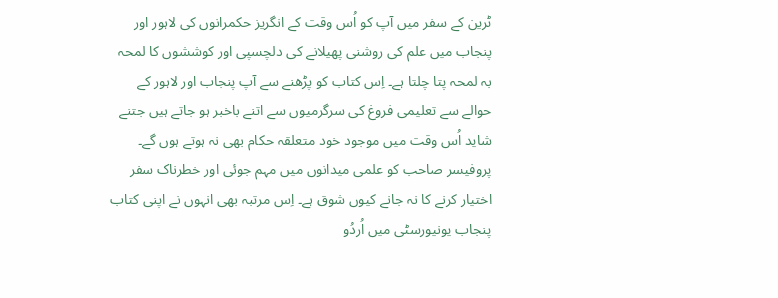ٹرین کے سفر میں آپ کو اُس وقت کے انگریز حکمرانوں کی لاہور اور پنجاب میں علم کی روشنی پھیلانے کی دلچسپی اور کوششوں کا لمحہ بہ لمحہ پتا چلتا ہے۔ اِس کتاب کو پڑھنے سے آپ پنجاب اور لاہور کے حوالے سے تعلیمی فروغ کی سرگرمیوں سے اتنے باخبر ہو جاتے ہیں جتنے شاید اُس وقت میں موجود خود متعلقہ حکام بھی نہ ہوتے ہوں گے۔ پروفیسر صاحب کو علمی میدانوں میں مہم جوئی اور خطرناک سفر اختیار کرنے کا نہ جانے کیوں شوق ہے۔ اِس مرتبہ بھی انہوں نے اپنی کتاب پنجاب یونیورسٹی میں اُردُو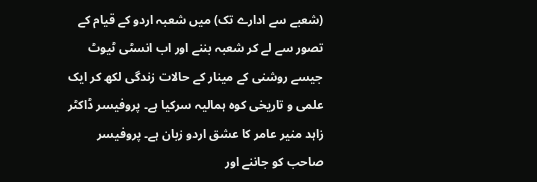(شعبے سے ادارے تک) میں شعبہ اردو کے قیام کے تصور سے لے کر شعبہ بننے اور اب انسٹی ٹیوٹ جیسے روشنی کے مینار کے حالات زندگی لکھ کر ایک علمی و تاریخی کوہ ہمالیہ سرکیا ہے۔ پروفیسر ڈاکٹر زاہد منیر عامر کا عشق اردو زبان ہے۔ پروفیسر صاحب کو جاننے اور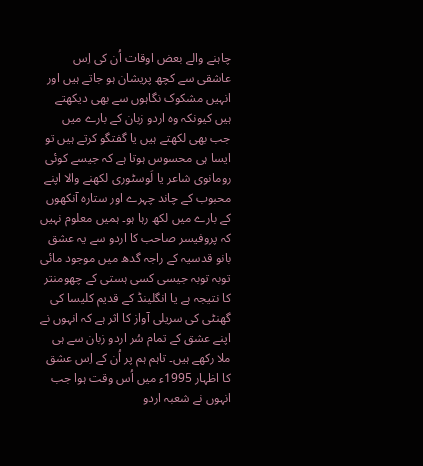چاہنے والے بعض اوقات اُن کی اِس عاشقی سے کچھ پریشان ہو جاتے ہیں اور انہیں مشکوک نگاہوں سے بھی دیکھتے ہیں کیونکہ وہ اردو زبان کے بارے میں جب بھی لکھتے ہیں یا گفتگو کرتے ہیں تو ایسا ہی محسوس ہوتا ہے کہ جیسے کوئی رومانوی شاعر یا لَوسٹوری لکھنے والا اپنے محبوب کے چاند چہرے اور ستارہ آنکھوں کے بارے میں لکھ رہا ہو۔ ہمیں معلوم نہیں کہ پروفیسر صاحب کا اردو سے یہ عشق بانو قدسیہ کے راجہ گدھ میں موجود مائی توبہ توبہ جیسی کسی ہستی کے چھومنتر کا نتیجہ ہے یا انگلینڈ کے قدیم کلیسا کی گھنٹی کی سریلی آواز کا اثر ہے کہ انہوں نے اپنے عشق کے تمام سُر اردو زبان سے ہی ملا رکھے ہیں۔ تاہم ہم پر اُن کے اِس عشق کا اظہار 1995ء میں اُس وقت ہوا جب انہوں نے شعبہ اردو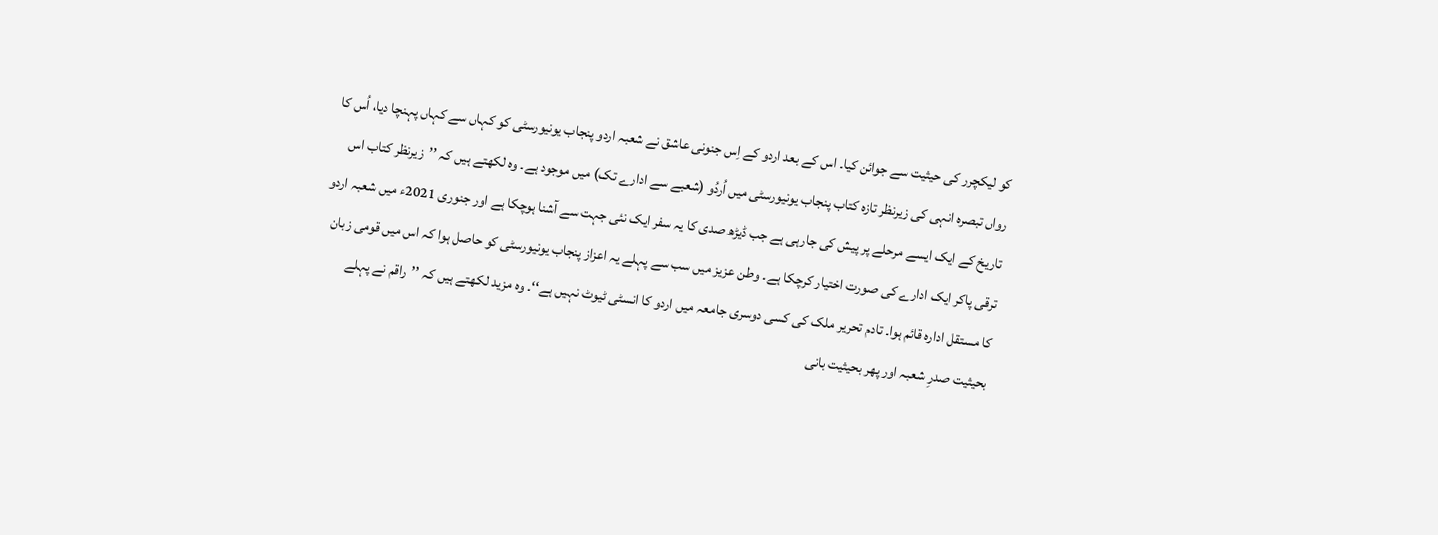کو لیکچرر کی حیثیت سے جوائن کیا۔ اس کے بعد اردو کے اِس جنونی عاشق نے شعبہ اردو پنجاب یونیورسٹی کو کہاں سے کہاں پہنچا دیا، اُس کا رواں تبصرہ انہی کی زیرنظر تازہ کتاب پنجاب یونیورسٹی میں اُردُو (شعبے سے ادارے تک) میں موجود ہے۔ وہ لکھتے ہیں کہ ’’زیرنظر کتاب اس تاریخ کے ایک ایسے مرحلے پر پیش کی جارہی ہے جب ڈیڑھ صدی کا یہ سفر ایک نئی جہت سے آشنا ہوچکا ہے اور جنوری 2021ء میں شعبہ اردو ترقی پاکر ایک ادارے کی صورت اختیار کرچکا ہے۔ وطن عزیز میں سب سے پہلے یہ اعزاز پنجاب یونیورسٹی کو حاصل ہوا کہ اس میں قومی زبان کا مستقل ادارہ قائم ہوا۔ تادم تحریر ملک کی کسی دوسری جامعہ میں اردو کا انسٹی ٹیوٹ نہیں ہے‘‘۔ وہ مزید لکھتے ہیں کہ ’’راقم نے پہلے بحیثیت صدرِ شعبہ اور پھر بحیثیت بانی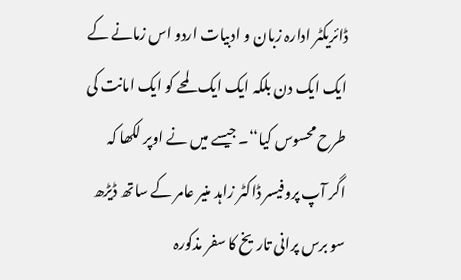ڈائریکٹر ادارہ زبان و ادبیات اردو اس زمانے کے ایک ایک دن بلکہ ایک ایک لمحے کو ایک امانت کی طرح محسوس کیا‘‘۔ جیسے میں نے اوپر لکھا کہ اگر آپ پروفیسر ڈاکٹر زاہد منیر عامر کے ساتھ ڈیڑھ سو برس پرانی تاریخ کا سفر مذکورہ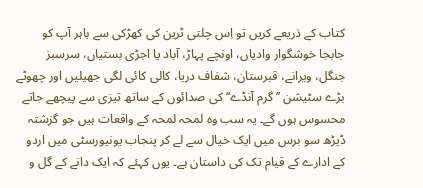کتاب کے ذریعے کریں تو اِس چلتی ٹرین کی کھڑکی سے باہر آپ کو جابجا خوشگوار وادیاں، اونچے پہاڑ، آباد یا اجڑی بستیاں، سرسبز جنگل، ویرانے، قبرستان، شفاف دریا، کالی کائی لگی جھیلیں اور چھوٹے بڑے سٹیشن ’’گرم آنڈے‘‘ کی صدائوں کے ساتھ تیزی سے پیچھے جاتے محسوس ہوں گے۔ یہ سب وہ لمحہ لمحہ کے واقعات ہیں جو گزشتہ ڈیڑھ سو برس میں ایک خیال سے لے کر پنجاب یونیورسٹی میں اردو کے ادارے کے قیام تک کی داستان ہے۔ یوں کہئے کہ ایک دانے کے گل و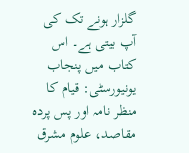گلزار ہونے تک کی آپ بیتی ہے۔ اس کتاب میں پنجاب یونیورسٹی: قیام کا منظر نامہ اور پس پردہ مقاصد، علوم مشرق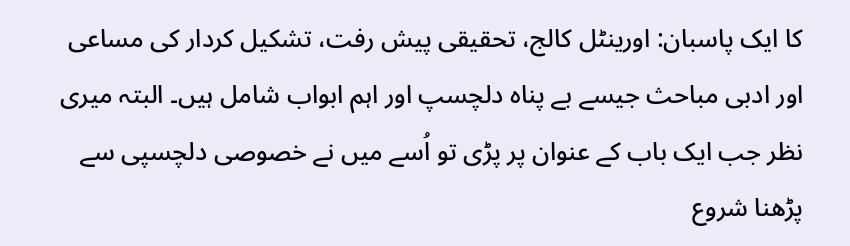کا ایک پاسبان: اورینٹل کالج، تحقیقی پیش رفت، تشکیل کردار کی مساعی اور ادبی مباحث جیسے بے پناہ دلچسپ اور اہم ابواب شامل ہیں۔ البتہ میری نظر جب ایک باب کے عنوان پر پڑی تو اُسے میں نے خصوصی دلچسپی سے پڑھنا شروع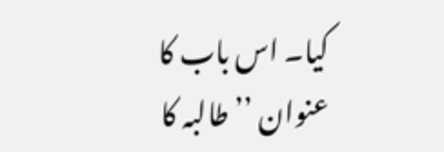کیا۔ اس باب کا عنوان ’’طالبہ کا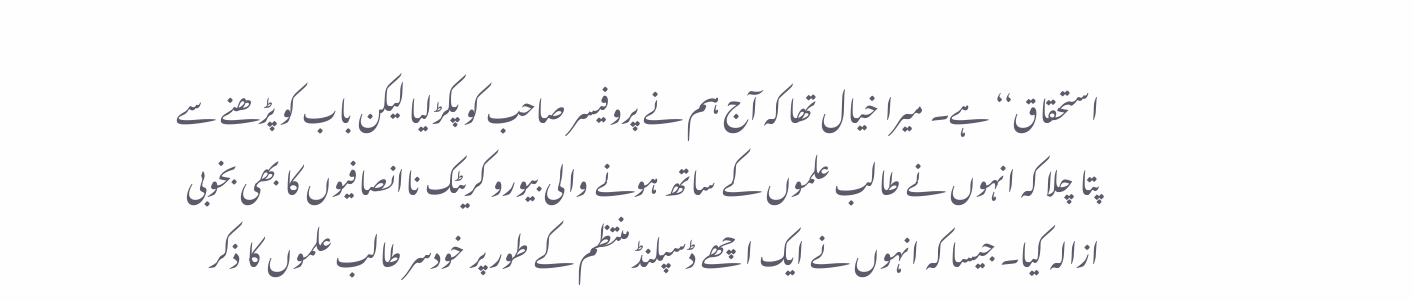استحقاق‘‘ ہے۔ میرا خیال تھا کہ آج ہم نے پروفیسر صاحب کو پکڑلیا لیکن باب کو پڑھنے سے پتا چلا کہ انہوں نے طالب علموں کے ساتھ ہونے والی بیورو کریٹک ناانصافیوں کا بھی بخوبی ازالہ کیا۔ جیسا کہ انہوں نے ایک اچھے ڈسپلنڈ منتظم کے طور پر خودسر طالب علموں کا ذکر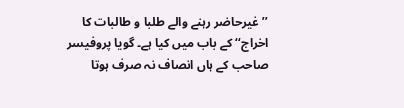’’غیرحاضر رہنے والے طلبا و طالبات کا اخراج‘‘ کے باب میں کیا ہے۔ گویا پروفیسر صاحب کے ہاں انصاف نہ صرف ہوتا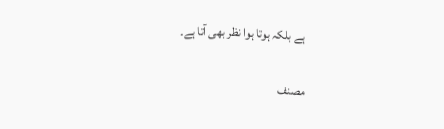ہے بلکہ ہوتا ہوا نظر بھی آتا ہے۔

مصنف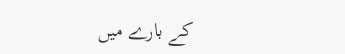کے بارے میں